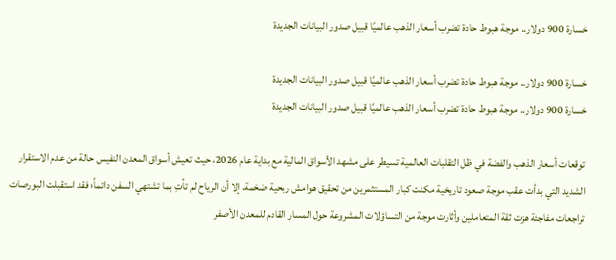خسارة 900 دولار.. موجة هبوط حادة تضرب أسعار الذهب عالميًا قبيل صدور البيانات الجديدة

خسارة 900 دولار.. موجة هبوط حادة تضرب أسعار الذهب عالميًا قبيل صدور البيانات الجديدة
خسارة 900 دولار.. موجة هبوط حادة تضرب أسعار الذهب عالميًا قبيل صدور البيانات الجديدة

توقعات أسعار الذهب والفضة في ظل التقلبات العالمية تسيطر على مشهد الأسواق المالية مع بداية عام 2026، حيث تعيش أسواق المعدن النفيس حالة من عدم الاستقرار الشديد التي بدأت عقب موجة صعود تاريخية مكنت كبار المستثمرين من تحقيق هوامش ربحية ضخمة، إلا أن الرياح لم تأتِ بما تشتهي السفن دائماً؛ فقد استقبلت البورصات تراجعات مفاجئة هزت ثقة المتعاملين وأثارت موجة من التساؤلات المشروعة حول المسار القادم للمعدن الأصفر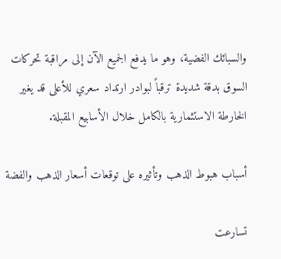والسبائك الفضية، وهو ما يدفع الجميع الآن إلى مراقبة تحركات السوق بدقة شديدة ترقباً لبوادر ارتداد سعري للأعلى قد يغير الخارطة الاستثمارية بالكامل خلال الأسابيع المقبلة.

أسباب هبوط الذهب وتأثيره على توقعات أسعار الذهب والفضة

تسارعت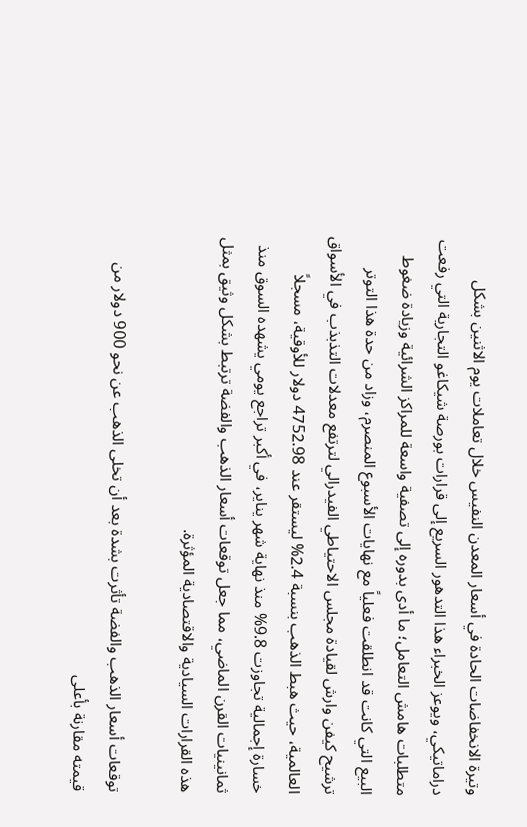وتيرة الانخفاضات الحادة في أسعار المعدن النفيس خلال تعاملات يوم الاثنين بشكل دراماتيكي، ويوعز الخبراء هذا التدهور السريع إلى قرارات بورصة شيكاغو التجارية التي رفعت متطلبات هامش التعامل؛ ما أدى بدوره إلى تصفية واسعة للمراكز الشرائية وزيادة ضغوط البيع التي كانت قد انطلقت فعلياً مع نهايات الأسبوع المنصرم، وزاد من حدة هذا التوتر ترشيح كيفن وارش لقيادة مجلس الاحتياطي الفيدرالي لترتفع معدلات التذبذب في الأسواق العالمية، حيث هبط الذهب بنسبة 2.4% ليستقر عند 4752.98 دولار للأوقية، مسجلاً خسارة إجمالية تجاوزت 9.8% منذ نهاية شهر يناير، في أكبر تراجع يومي يشهده السوق منذ ثمانينيات القرن الماضي، مما جعل توقعات أسعار الذهب والفضة ترتبط بشكل وثيق بمثل هذه القرارات السيادية والاقتصادية المؤثرة.

توقعات أسعار الذهب والفضة تأثرت بشدة بعد أن تخلى الذهب عن نحو 900 دولار من قيمته مقارنة بأعلى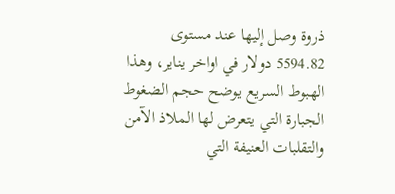ذروة وصل إليها عند مستوى 5594.82 دولار في اواخر يناير، وهذا الهبوط السريع يوضح حجم الضغوط الجبارة التي يتعرض لها الملاذ الآمن والتقلبات العنيفة التي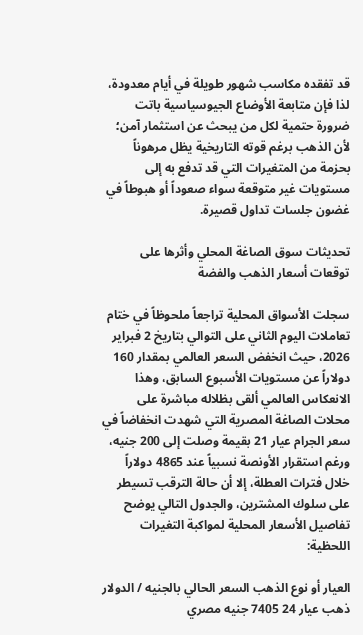قد تفقده مكاسب شهور طويلة في أيام معدودة، لذا فإن متابعة الأوضاع الجيوسياسية باتت ضرورة حتمية لكل من يبحث عن استثمار آمن؛ لأن الذهب برغم قوته التاريخية يظل مرهوناً بحزمة من المتغيرات التي قد تدفع به إلى مستويات غير متوقعة سواء صعوداً أو هبوطاً في غضون جلسات تداول قصيرة.

تحديثات سوق الصاغة المحلي وأثرها على توقعات أسعار الذهب والفضة

سجلت الأسواق المحلية تراجعاً ملحوظاً في ختام تعاملات اليوم الثاني على التوالي بتاريخ 2 فبراير 2026، حيث انخفض السعر العالمي بمقدار 160 دولاراً عن مستويات الأسبوع السابق، وهذا الانعكاس العالمي ألقى بظلاله مباشرة على محلات الصاغة المصرية التي شهدت انخفاضاً في سعر الجرام عيار 21 بقيمة وصلت إلى 200 جنيه، ورغم استقرار الأونصة نسبياً عند 4865 دولاراً خلال فترات العطلة، إلا أن حالة الترقب تسيطر على سلوك المشترين، والجدول التالي يوضح تفاصيل الأسعار المحلية لمواكبة التغيرات اللحظية:

العيار أو نوع الذهب السعر الحالي بالجنيه / الدولار
ذهب عيار 24 7405 جنيه مصري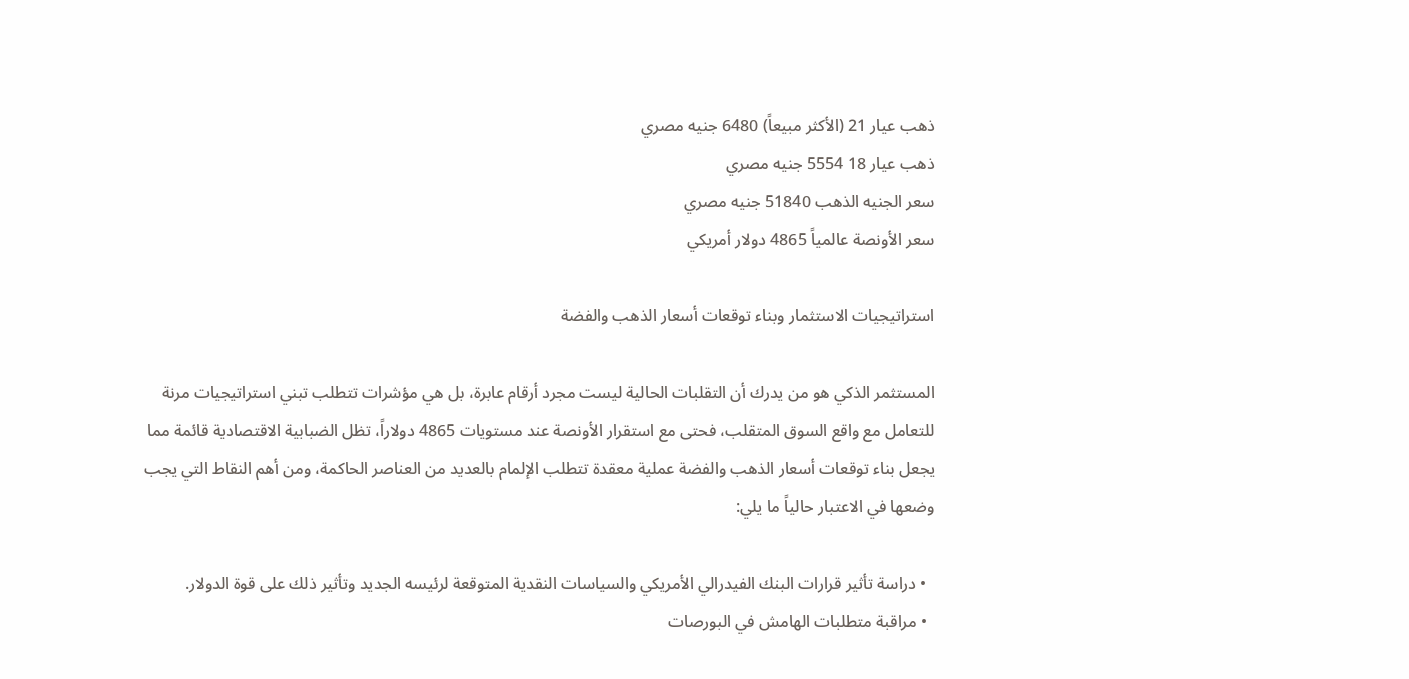ذهب عيار 21 (الأكثر مبيعاً) 6480 جنيه مصري
ذهب عيار 18 5554 جنيه مصري
سعر الجنيه الذهب 51840 جنيه مصري
سعر الأونصة عالمياً 4865 دولار أمريكي

استراتيجيات الاستثمار وبناء توقعات أسعار الذهب والفضة

المستثمر الذكي هو من يدرك أن التقلبات الحالية ليست مجرد أرقام عابرة، بل هي مؤشرات تتطلب تبني استراتيجيات مرنة للتعامل مع واقع السوق المتقلب، فحتى مع استقرار الأونصة عند مستويات 4865 دولاراً، تظل الضبابية الاقتصادية قائمة مما يجعل بناء توقعات أسعار الذهب والفضة عملية معقدة تتطلب الإلمام بالعديد من العناصر الحاكمة، ومن أهم النقاط التي يجب وضعها في الاعتبار حالياً ما يلي:

  • دراسة تأثير قرارات البنك الفيدرالي الأمريكي والسياسات النقدية المتوقعة لرئيسه الجديد وتأثير ذلك على قوة الدولار.
  • مراقبة متطلبات الهامش في البورصات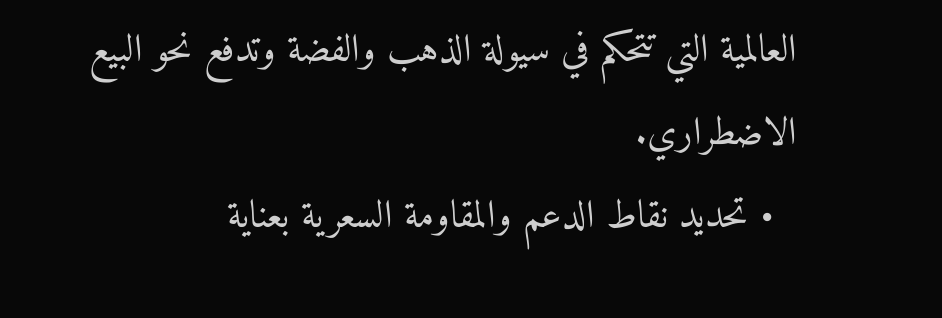العالمية التي تتحكم في سيولة الذهب والفضة وتدفع نحو البيع الاضطراري.
  • تحديد نقاط الدعم والمقاومة السعرية بعناية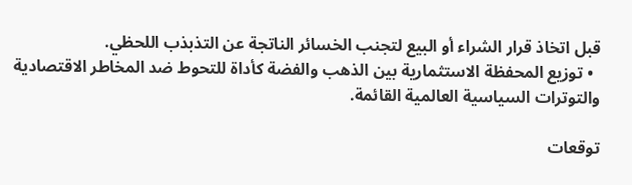قبل اتخاذ قرار الشراء أو البيع لتجنب الخسائر الناتجة عن التذبذب اللحظي.
  • توزيع المحفظة الاستثمارية بين الذهب والفضة كأداة للتحوط ضد المخاطر الاقتصادية والتوترات السياسية العالمية القائمة.

توقعات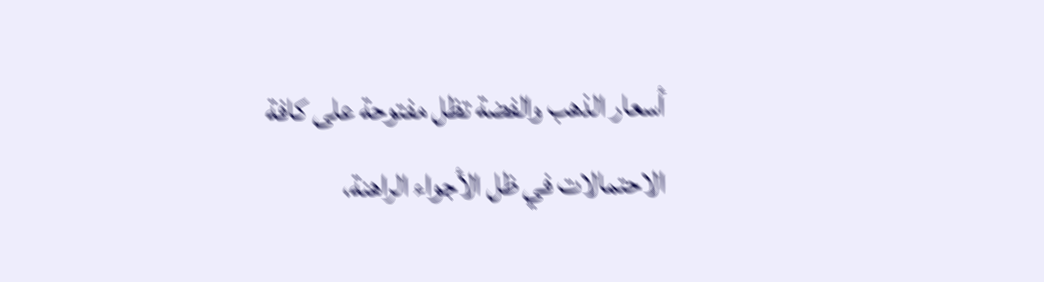أسعار الذهب والفضة تظل مفتوحة على كافة الاحتمالات في ظل الأجواء الراهنة،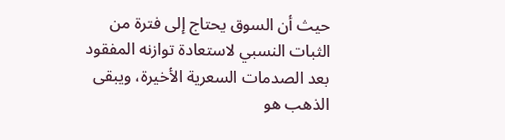حيث أن السوق يحتاج إلى فترة من الثبات النسبي لاستعادة توازنه المفقود بعد الصدمات السعرية الأخيرة، ويبقى الذهب هو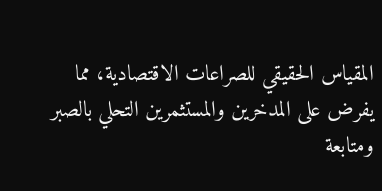المقياس الحقيقي للصراعات الاقتصادية، مما يفرض على المدخرين والمستثمرين التحلي بالصبر ومتابعة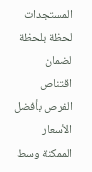المستجدات لحظة بلحظة لضمان اقتناص الفرص بأفضل الأسعار الممكنة وسط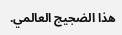هذا الضجيج العالمي.